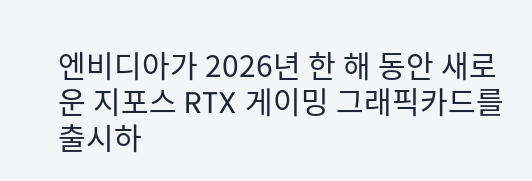엔비디아가 2026년 한 해 동안 새로운 지포스 RTX 게이밍 그래픽카드를 출시하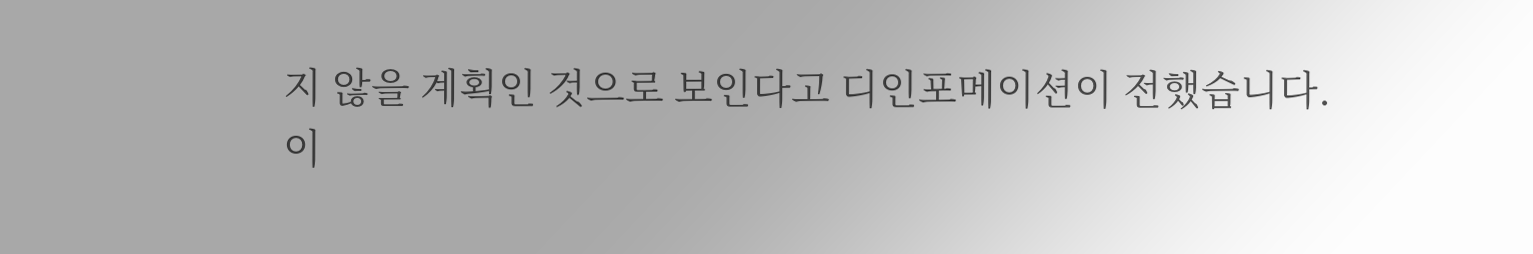지 않을 계획인 것으로 보인다고 디인포메이션이 전했습니다.
이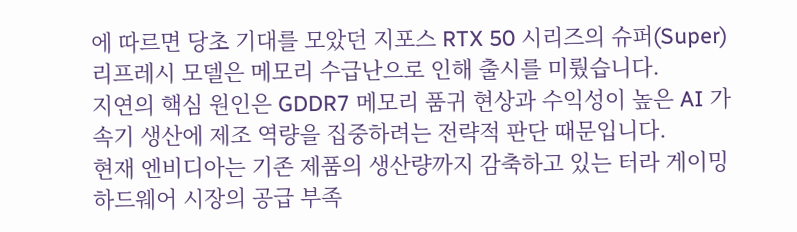에 따르면 당초 기대를 모았던 지포스 RTX 50 시리즈의 슈퍼(Super) 리프레시 모델은 메모리 수급난으로 인해 출시를 미뤘습니다.
지연의 핵심 원인은 GDDR7 메모리 품귀 현상과 수익성이 높은 AI 가속기 생산에 제조 역량을 집중하려는 전략적 판단 때문입니다.
현재 엔비디아는 기존 제품의 생산량까지 감축하고 있는 터라 게이밍 하드웨어 시장의 공급 부족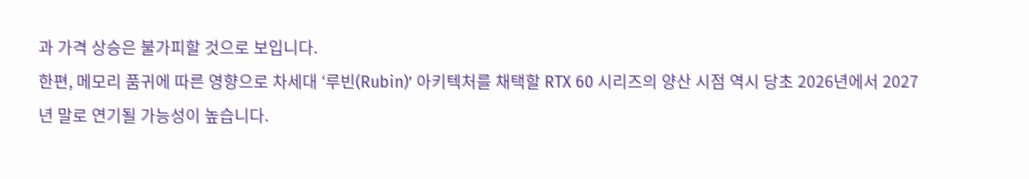과 가격 상승은 불가피할 것으로 보입니다.
한편, 메모리 품귀에 따른 영향으로 차세대 ‘루빈(Rubin)’ 아키텍처를 채택할 RTX 60 시리즈의 양산 시점 역시 당초 2026년에서 2027년 말로 연기될 가능성이 높습니다.